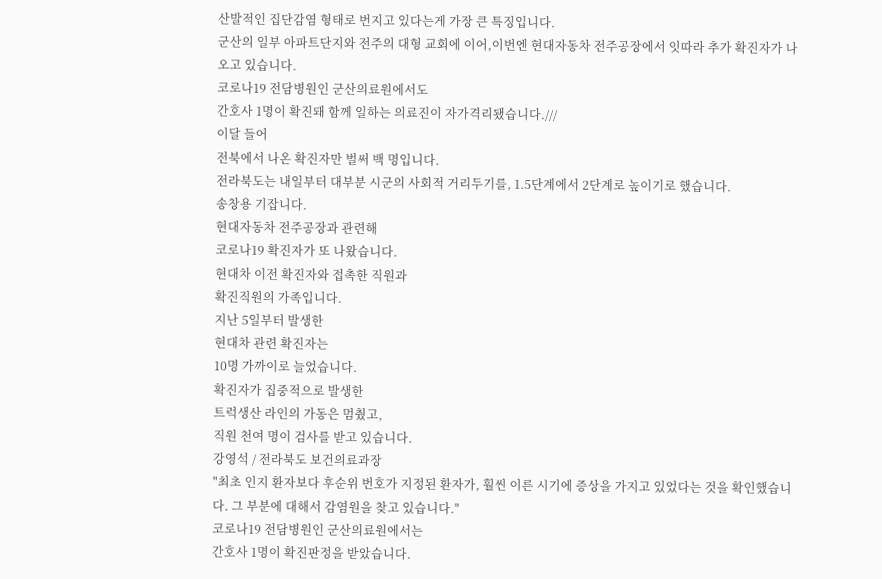산발적인 집단감염 형태로 번지고 있다는게 가장 큰 특징입니다.
군산의 일부 아파트단지와 전주의 대형 교회에 이어,이번엔 현대자동차 전주공장에서 잇따라 추가 확진자가 나오고 있습니다.
코로나19 전담병원인 군산의료원에서도
간호사 1명이 확진돼 함께 일하는 의료진이 자가격리됐습니다.///
이달 들어
전북에서 나온 확진자만 벌써 백 명입니다.
전라북도는 내일부터 대부분 시군의 사회적 거리두기를, 1.5단계에서 2단계로 높이기로 했습니다.
송창용 기잡니다.
현대자동차 전주공장과 관련해
코로나19 확진자가 또 나왔습니다.
현대차 이전 확진자와 접촉한 직원과
확진직원의 가족입니다.
지난 5일부터 발생한
현대차 관련 확진자는
10명 가까이로 늘었습니다.
확진자가 집중적으로 발생한
트럭생산 라인의 가동은 멈췄고,
직원 천여 명이 검사를 받고 있습니다.
강영석 / 전라북도 보건의료과장
"최초 인지 환자보다 후순위 번호가 지정된 환자가, 훨씬 이른 시기에 증상을 가지고 있었다는 것을 확인했습니다. 그 부분에 대해서 감염원을 찾고 있습니다."
코로나19 전담병원인 군산의료원에서는
간호사 1명이 확진판정을 받았습니다.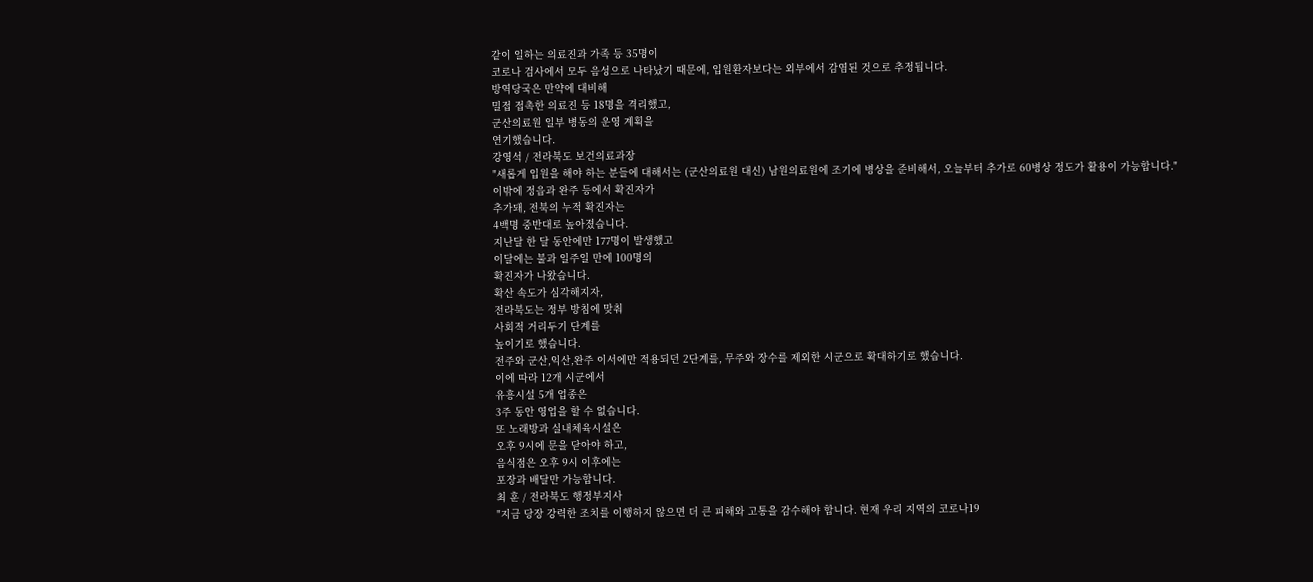같이 일하는 의료진과 가족 등 35명이
코로나 검사에서 모두 음성으로 나타났기 때문에, 입원환자보다는 외부에서 감염된 것으로 추정됩니다.
방역당국은 만약에 대비해
밀접 접촉한 의료진 등 18명을 격리했고,
군산의료원 일부 병동의 운영 계획을
연기했습니다.
강영석 / 전라북도 보건의료과장
"새롭게 입원을 해야 하는 분들에 대해서는 (군산의료원 대신) 남원의료원에 조기에 병상을 준비해서, 오늘부터 추가로 60병상 정도가 활용이 가능합니다."
이밖에 정읍과 완주 등에서 확진자가
추가돼, 전북의 누적 확진자는
4백명 중반대로 높아졌습니다.
지난달 한 달 동안에만 177명이 발생했고
이달에는 불과 일주일 만에 100명의
확진자가 나왔습니다.
확산 속도가 심각해지자,
전라북도는 정부 방침에 맞춰
사회적 거리두기 단계를
높이기로 했습니다.
전주와 군산,익산,완주 이서에만 적용되던 2단계를, 무주와 장수를 제외한 시군으로 확대하기로 했습니다.
이에 따라 12개 시군에서
유흥시설 5개 업종은
3주 동안 영업을 할 수 없습니다.
또 노래방과 실내체육시설은
오후 9시에 문을 닫아야 하고,
음식점은 오후 9시 이후에는
포장과 배달만 가능합니다.
최 훈 / 전라북도 행정부지사
"지금 당장 강력한 조치를 이행하지 않으면 더 큰 피해와 고통을 감수해야 합니다. 현재 우리 지역의 코로나19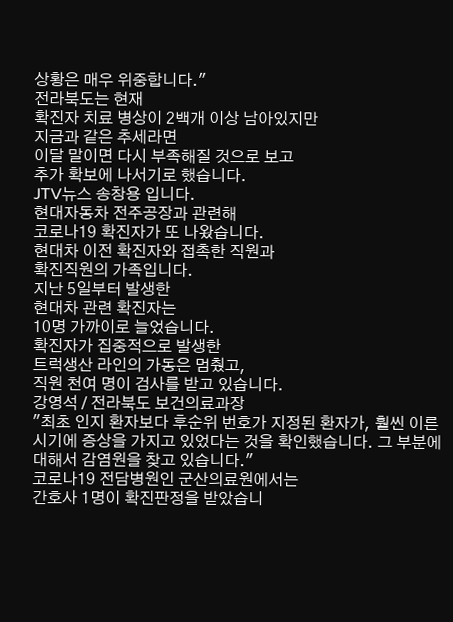상황은 매우 위중합니다."
전라북도는 현재
확진자 치료 병상이 2백개 이상 남아있지만
지금과 같은 추세라면
이달 말이면 다시 부족해질 것으로 보고
추가 확보에 나서기로 했습니다.
JTV뉴스 송창용 입니다.
현대자동차 전주공장과 관련해
코로나19 확진자가 또 나왔습니다.
현대차 이전 확진자와 접촉한 직원과
확진직원의 가족입니다.
지난 5일부터 발생한
현대차 관련 확진자는
10명 가까이로 늘었습니다.
확진자가 집중적으로 발생한
트럭생산 라인의 가동은 멈췄고,
직원 천여 명이 검사를 받고 있습니다.
강영석 / 전라북도 보건의료과장
"최초 인지 환자보다 후순위 번호가 지정된 환자가, 훨씬 이른 시기에 증상을 가지고 있었다는 것을 확인했습니다. 그 부분에 대해서 감염원을 찾고 있습니다."
코로나19 전담병원인 군산의료원에서는
간호사 1명이 확진판정을 받았습니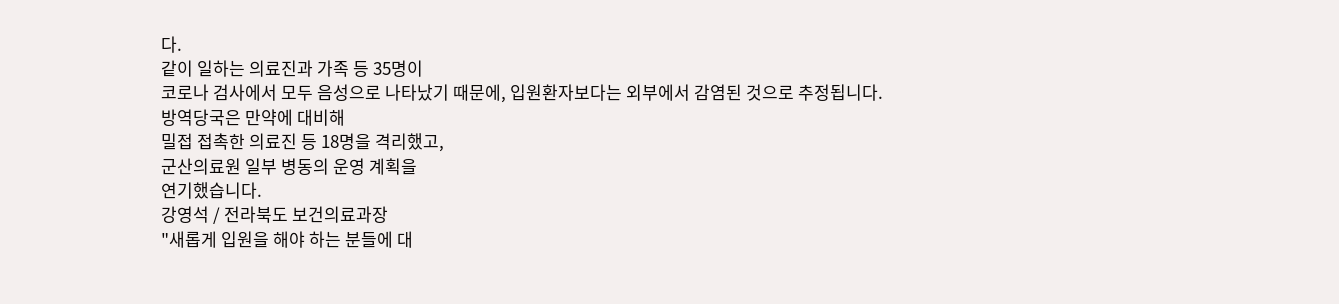다.
같이 일하는 의료진과 가족 등 35명이
코로나 검사에서 모두 음성으로 나타났기 때문에, 입원환자보다는 외부에서 감염된 것으로 추정됩니다.
방역당국은 만약에 대비해
밀접 접촉한 의료진 등 18명을 격리했고,
군산의료원 일부 병동의 운영 계획을
연기했습니다.
강영석 / 전라북도 보건의료과장
"새롭게 입원을 해야 하는 분들에 대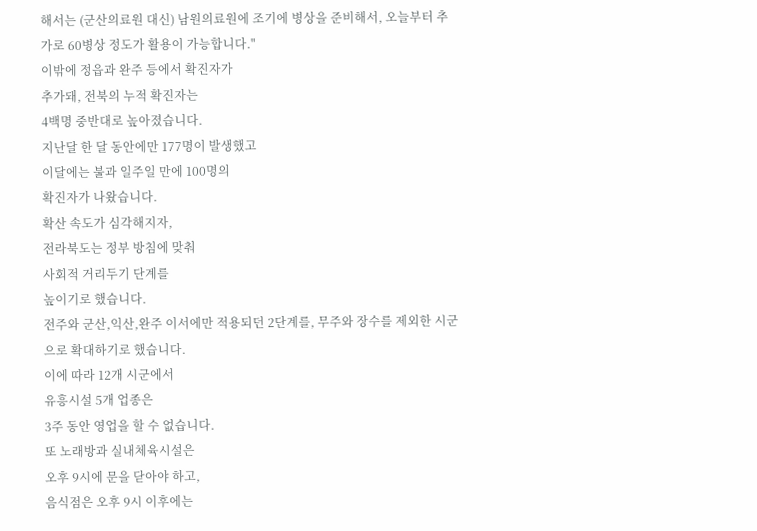해서는 (군산의료원 대신) 남원의료원에 조기에 병상을 준비해서, 오늘부터 추가로 60병상 정도가 활용이 가능합니다."
이밖에 정읍과 완주 등에서 확진자가
추가돼, 전북의 누적 확진자는
4백명 중반대로 높아졌습니다.
지난달 한 달 동안에만 177명이 발생했고
이달에는 불과 일주일 만에 100명의
확진자가 나왔습니다.
확산 속도가 심각해지자,
전라북도는 정부 방침에 맞춰
사회적 거리두기 단계를
높이기로 했습니다.
전주와 군산,익산,완주 이서에만 적용되던 2단계를, 무주와 장수를 제외한 시군으로 확대하기로 했습니다.
이에 따라 12개 시군에서
유흥시설 5개 업종은
3주 동안 영업을 할 수 없습니다.
또 노래방과 실내체육시설은
오후 9시에 문을 닫아야 하고,
음식점은 오후 9시 이후에는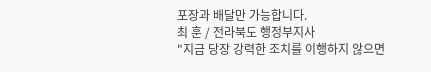포장과 배달만 가능합니다.
최 훈 / 전라북도 행정부지사
"지금 당장 강력한 조치를 이행하지 않으면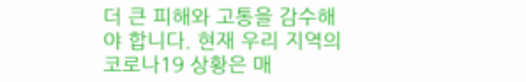더 큰 피해와 고통을 감수해야 합니다. 현재 우리 지역의 코로나19 상황은 매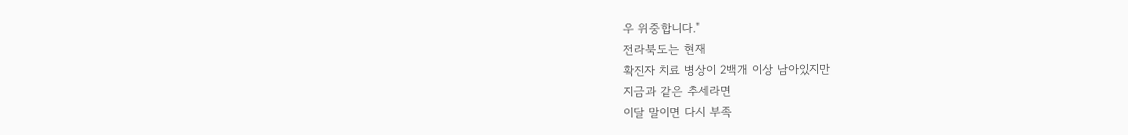우 위중합니다."
전라북도는 현재
확진자 치료 병상이 2백개 이상 남아있지만
지금과 같은 추세라면
이달 말이면 다시 부족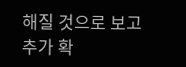해질 것으로 보고
추가 확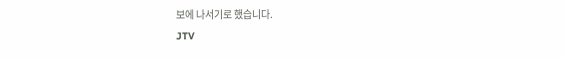보에 나서기로 했습니다.
JTV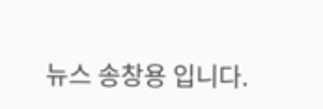뉴스 송창용 입니다.